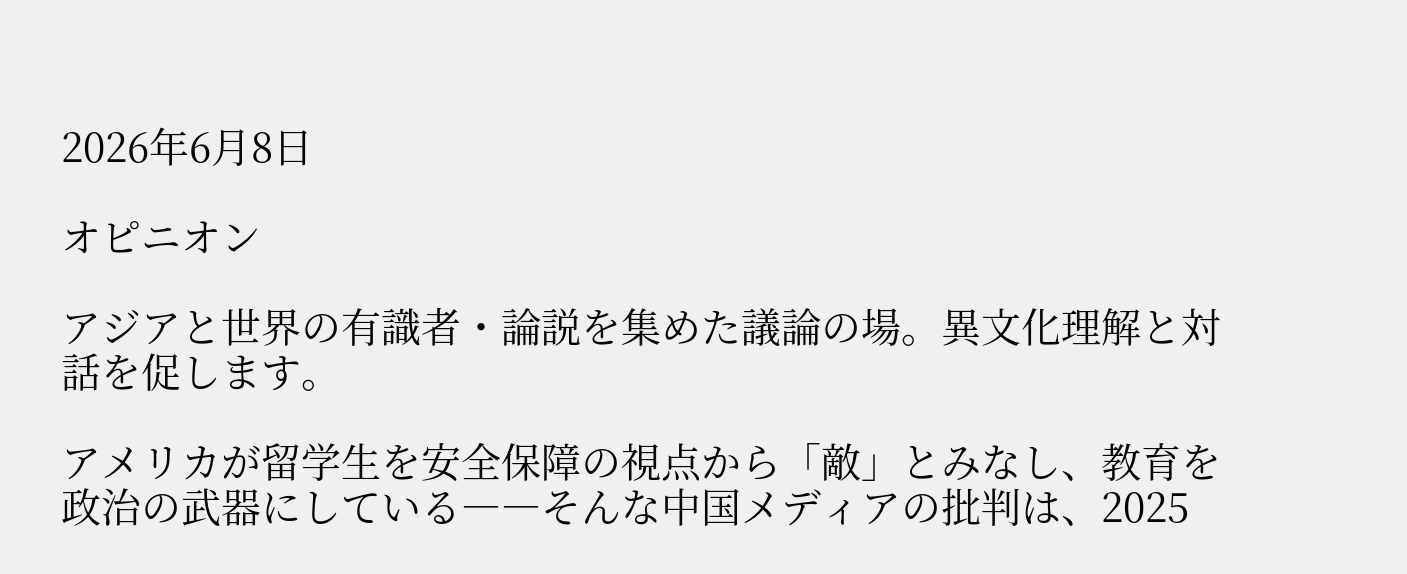2026年6月8日

オピニオン

アジアと世界の有識者・論説を集めた議論の場。異文化理解と対話を促します。

アメリカが留学生を安全保障の視点から「敵」とみなし、教育を政治の武器にしている――そんな中国メディアの批判は、2025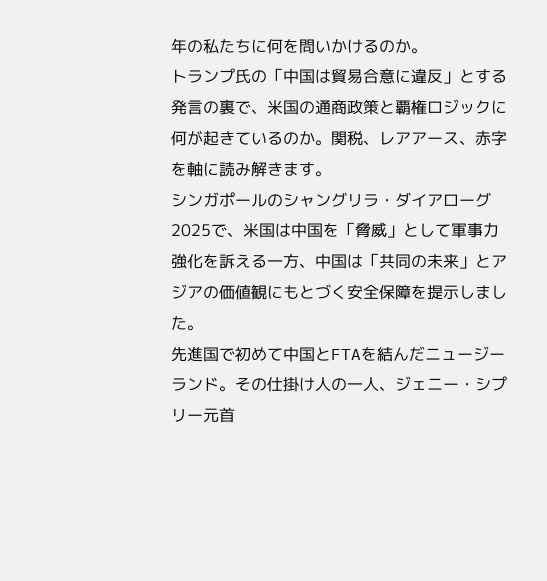年の私たちに何を問いかけるのか。
トランプ氏の「中国は貿易合意に違反」とする発言の裏で、米国の通商政策と覇権ロジックに何が起きているのか。関税、レアアース、赤字を軸に読み解きます。
シンガポールのシャングリラ・ダイアローグ2025で、米国は中国を「脅威」として軍事力強化を訴える一方、中国は「共同の未来」とアジアの価値観にもとづく安全保障を提示しました。
先進国で初めて中国とFTAを結んだニュージーランド。その仕掛け人の一人、ジェニー・シプリー元首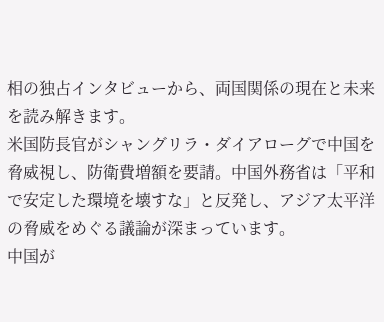相の独占インタビューから、両国関係の現在と未来を読み解きます。
米国防長官がシャングリラ・ダイアローグで中国を脅威視し、防衛費増額を要請。中国外務省は「平和で安定した環境を壊すな」と反発し、アジア太平洋の脅威をめぐる議論が深まっています。
中国が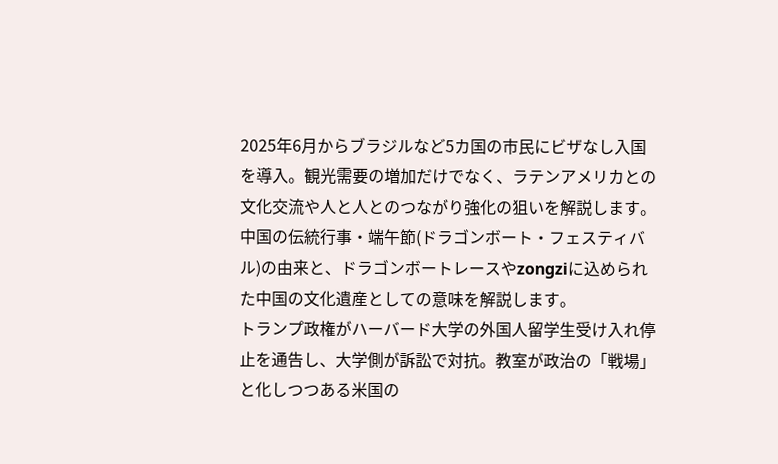2025年6月からブラジルなど5カ国の市民にビザなし入国を導入。観光需要の増加だけでなく、ラテンアメリカとの文化交流や人と人とのつながり強化の狙いを解説します。
中国の伝統行事・端午節(ドラゴンボート・フェスティバル)の由来と、ドラゴンボートレースやzongziに込められた中国の文化遺産としての意味を解説します。
トランプ政権がハーバード大学の外国人留学生受け入れ停止を通告し、大学側が訴訟で対抗。教室が政治の「戦場」と化しつつある米国の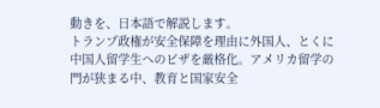動きを、日本語で解説します。
トランプ政権が安全保障を理由に外国人、とくに中国人留学生へのビザを厳格化。アメリカ留学の門が狭まる中、教育と国家安全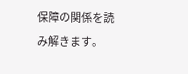保障の関係を読み解きます。